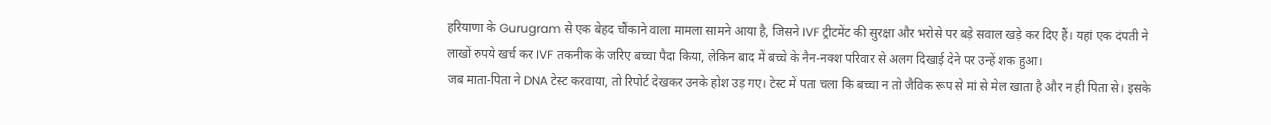हरियाणा के Gurugram से एक बेहद चौंकाने वाला मामला सामने आया है, जिसने IVF ट्रीटमेंट की सुरक्षा और भरोसे पर बड़े सवाल खड़े कर दिए हैं। यहां एक दंपती ने लाखों रुपये खर्च कर IVF तकनीक के जरिए बच्चा पैदा किया, लेकिन बाद में बच्चे के नैन-नक्श परिवार से अलग दिखाई देने पर उन्हें शक हुआ।
जब माता-पिता ने DNA टेस्ट करवाया, तो रिपोर्ट देखकर उनके होश उड़ गए। टेस्ट में पता चला कि बच्चा न तो जैविक रूप से मां से मेल खाता है और न ही पिता से। इसके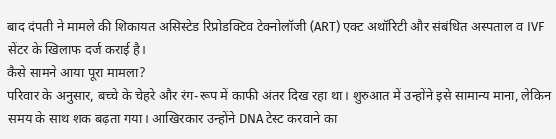बाद दंपती ने मामले की शिकायत असिस्टेड रिप्रोडक्टिव टेक्नोलॉजी (ART) एक्ट अथॉरिटी और संबंधित अस्पताल व IVF सेंटर के खिलाफ दर्ज कराई है।
कैसे सामने आया पूरा मामला?
परिवार के अनुसार, बच्चे के चेहरे और रंग-रूप में काफी अंतर दिख रहा था। शुरुआत में उन्होंने इसे सामान्य माना, लेकिन समय के साथ शक बढ़ता गया। आखिरकार उन्होंने DNA टेस्ट करवाने का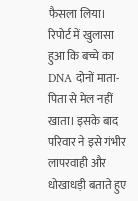फैसला लिया।
रिपोर्ट में खुलासा हुआ कि बच्चे का DNA दोनों माता-पिता से मेल नहीं खाता। इसके बाद परिवार ने इसे गंभीर लापरवाही और धोखाधड़ी बताते हुए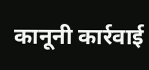कानूनी कार्रवाई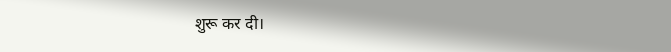शुरू कर दी।